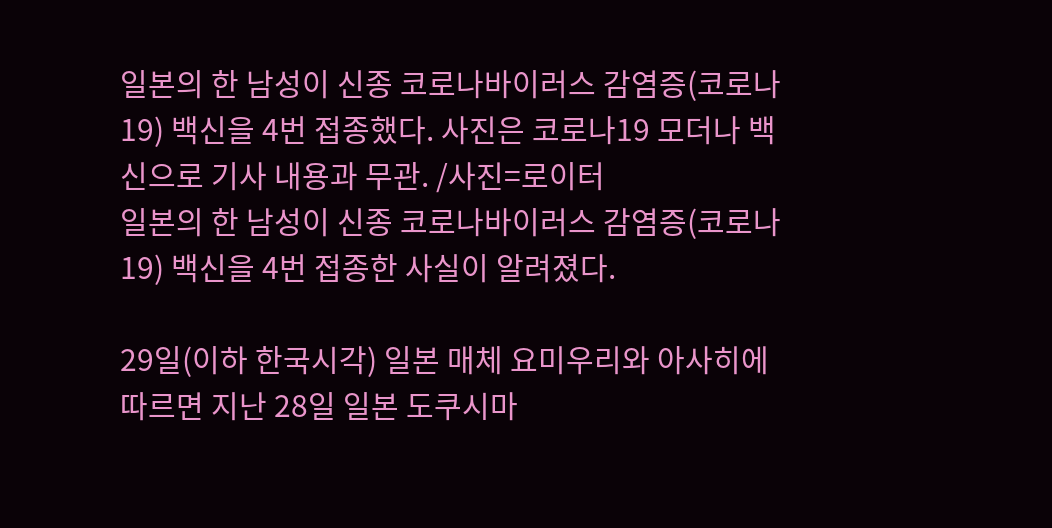일본의 한 남성이 신종 코로나바이러스 감염증(코로나19) 백신을 4번 접종했다. 사진은 코로나19 모더나 백신으로 기사 내용과 무관. /사진=로이터
일본의 한 남성이 신종 코로나바이러스 감염증(코로나19) 백신을 4번 접종한 사실이 알려졌다.

29일(이하 한국시각) 일본 매체 요미우리와 아사히에 따르면 지난 28일 일본 도쿠시마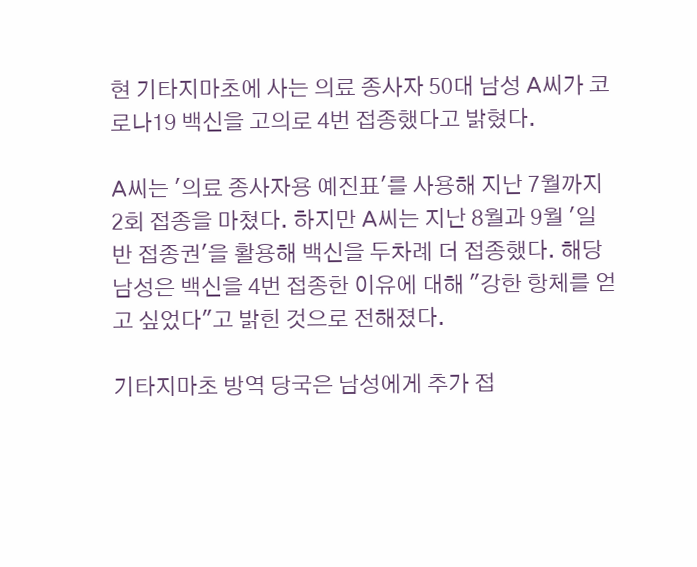현 기타지마초에 사는 의료 종사자 50대 남성 A씨가 코로나19 백신을 고의로 4번 접종했다고 밝혔다.

A씨는 '의료 종사자용 예진표'를 사용해 지난 7월까지 2회 접종을 마쳤다. 하지만 A씨는 지난 8월과 9월 '일반 접종권'을 활용해 백신을 두차례 더 접종했다. 해당 남성은 백신을 4번 접종한 이유에 대해 "강한 항체를 얻고 싶었다"고 밝힌 것으로 전해졌다.

기타지마초 방역 당국은 남성에게 추가 접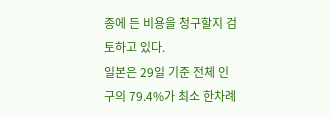종에 든 비용을 청구할지 검토하고 있다.
일본은 29일 기준 전체 인구의 79.4%가 최소 한차례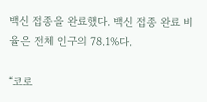백신 접종을 완료했다. 백신 접종 완료 비율은 전체 인구의 78.1%다.

“코로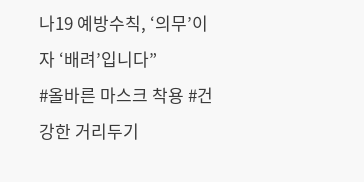나19 예방수칙, ‘의무’이자 ‘배려’입니다”
#올바른 마스크 착용 #건강한 거리두기